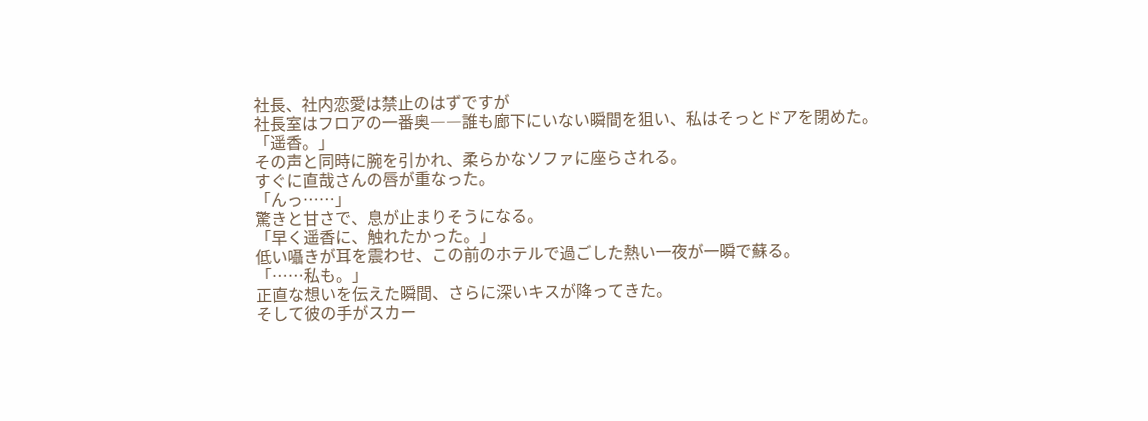社長、社内恋愛は禁止のはずですが
社長室はフロアの一番奥――誰も廊下にいない瞬間を狙い、私はそっとドアを閉めた。
「遥香。」
その声と同時に腕を引かれ、柔らかなソファに座らされる。
すぐに直哉さんの唇が重なった。
「んっ……」
驚きと甘さで、息が止まりそうになる。
「早く遥香に、触れたかった。」
低い囁きが耳を震わせ、この前のホテルで過ごした熱い一夜が一瞬で蘇る。
「……私も。」
正直な想いを伝えた瞬間、さらに深いキスが降ってきた。
そして彼の手がスカー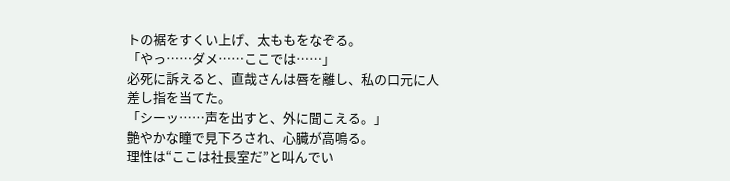トの裾をすくい上げ、太ももをなぞる。
「やっ……ダメ……ここでは……」
必死に訴えると、直哉さんは唇を離し、私の口元に人差し指を当てた。
「シーッ……声を出すと、外に聞こえる。」
艶やかな瞳で見下ろされ、心臓が高鳴る。
理性は“ここは社長室だ”と叫んでい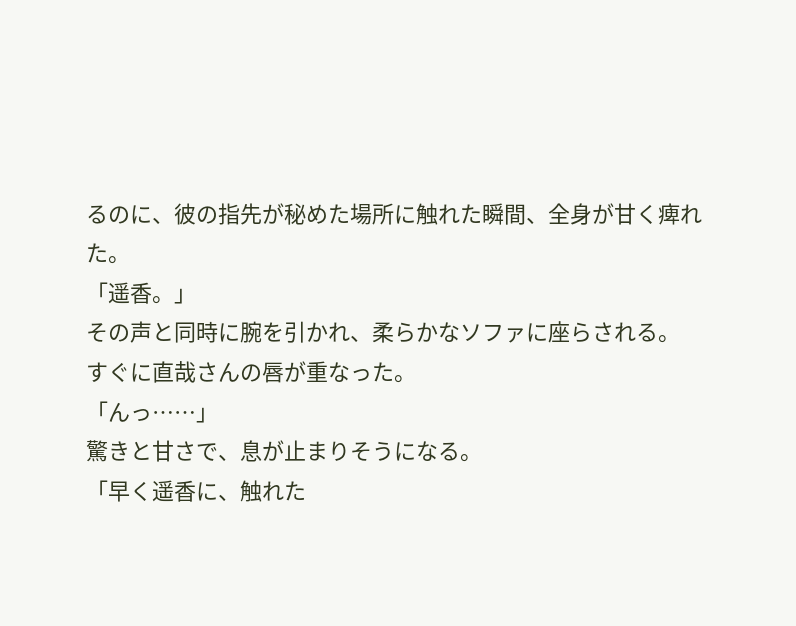るのに、彼の指先が秘めた場所に触れた瞬間、全身が甘く痺れた。
「遥香。」
その声と同時に腕を引かれ、柔らかなソファに座らされる。
すぐに直哉さんの唇が重なった。
「んっ……」
驚きと甘さで、息が止まりそうになる。
「早く遥香に、触れた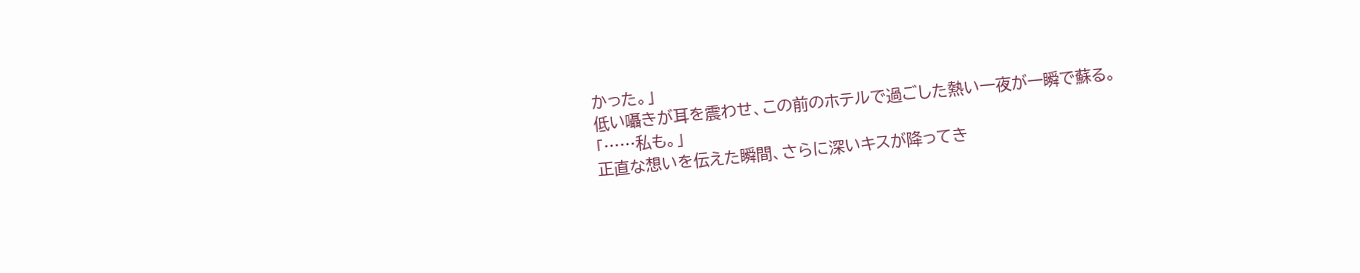かった。」
低い囁きが耳を震わせ、この前のホテルで過ごした熱い一夜が一瞬で蘇る。
「……私も。」
正直な想いを伝えた瞬間、さらに深いキスが降ってき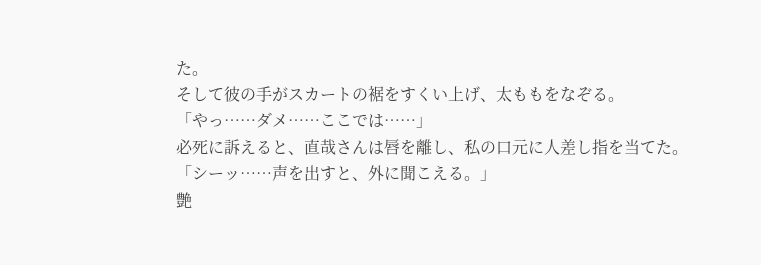た。
そして彼の手がスカートの裾をすくい上げ、太ももをなぞる。
「やっ……ダメ……ここでは……」
必死に訴えると、直哉さんは唇を離し、私の口元に人差し指を当てた。
「シーッ……声を出すと、外に聞こえる。」
艶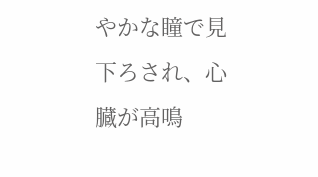やかな瞳で見下ろされ、心臓が高鳴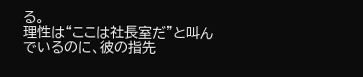る。
理性は“ここは社長室だ”と叫んでいるのに、彼の指先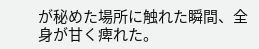が秘めた場所に触れた瞬間、全身が甘く痺れた。